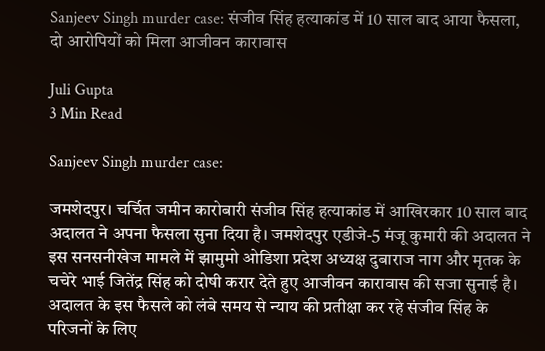Sanjeev Singh murder case: संजीव सिंह हत्याकांड में 10 साल बाद आया फैसला, दो आरोपियों को मिला आजीवन कारावास

Juli Gupta
3 Min Read

Sanjeev Singh murder case:

जमशेदपुर। चर्चित जमीन कारोबारी संजीव सिंह हत्याकांड में आखिरकार 10 साल बाद अदालत ने अपना फैसला सुना दिया है। जमशेदपुर एडीजे-5 मंजू कुमारी की अदालत ने इस सनसनीखेज मामले में झामुमो ओडिशा प्रदेश अध्यक्ष दुबाराज नाग और मृतक के चचेरे भाई जितेंद्र सिंह को दोषी करार देते हुए आजीवन कारावास की सजा सुनाई है। अदालत के इस फैसले को लंबे समय से न्याय की प्रतीक्षा कर रहे संजीव सिंह के परिजनों के लिए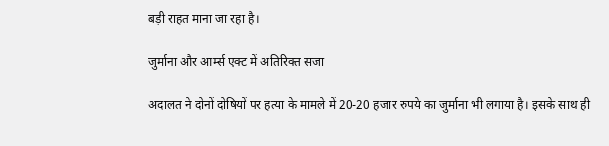बड़ी राहत माना जा रहा है।

जुर्माना और आर्म्स एक्ट में अतिरिक्त सजा

अदालत ने दोनों दोषियों पर हत्या के मामले में 20-20 हजार रुपये का जुर्माना भी लगाया है। इसके साथ ही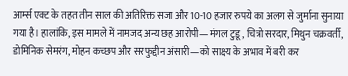आर्म्स एक्ट के तहत तीन साल की अतिरिक्त सजा और 10-10 हजार रुपये का अलग से जुर्माना सुनाया गया है। हालांकि, इस मामले में नामजद अन्य छह आरोपी—मंगल टुडू, चित्रो सरदार, मिथुन चक्रवर्ती, डोमिनिक सेमरंग, मोहन कच्छप और सरफुद्दीन अंसारी—को साक्ष्य के अभाव में बरी कर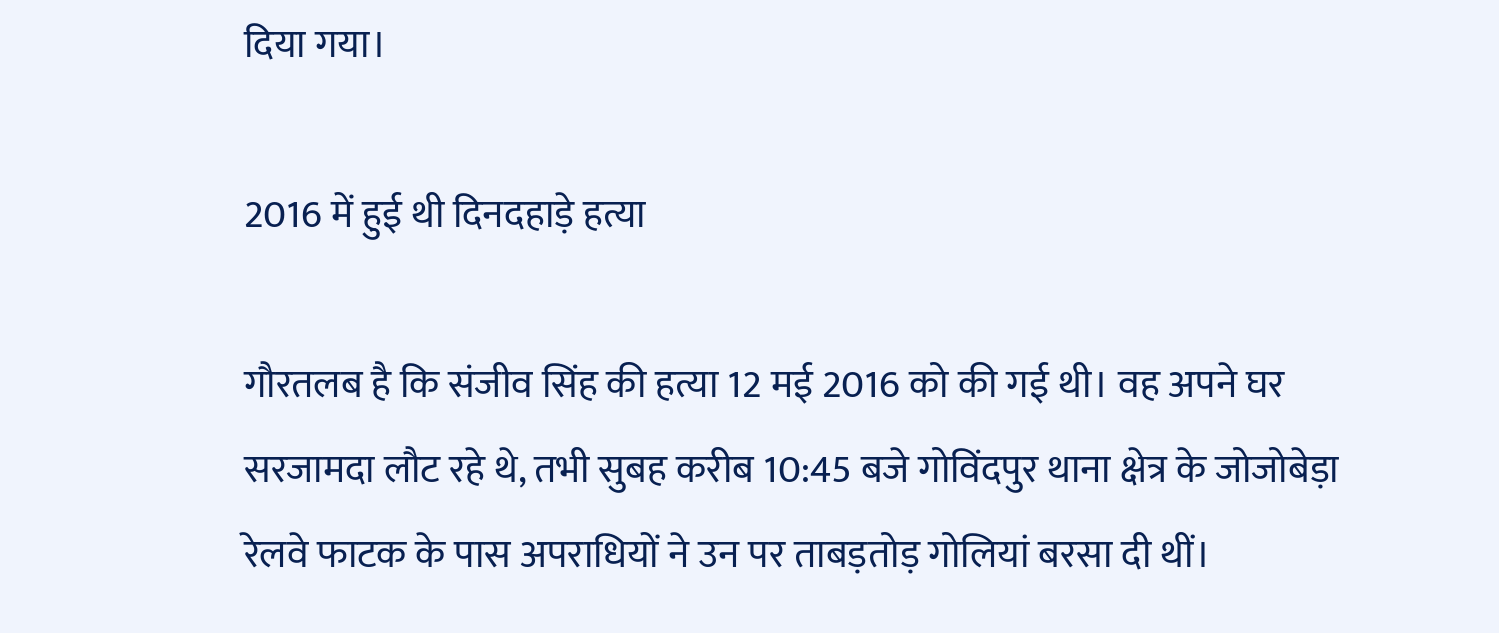दिया गया।

2016 में हुई थी दिनदहाड़े हत्या

गौरतलब है कि संजीव सिंह की हत्या 12 मई 2016 को की गई थी। वह अपने घर सरजामदा लौट रहे थे, तभी सुबह करीब 10:45 बजे गोविंदपुर थाना क्षेत्र के जोजोबेड़ा रेलवे फाटक के पास अपराधियों ने उन पर ताबड़तोड़ गोलियां बरसा दी थीं।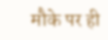मौके पर ही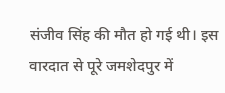संजीव सिंह की मौत हो गई थी। इस वारदात से पूरे जमशेदपुर में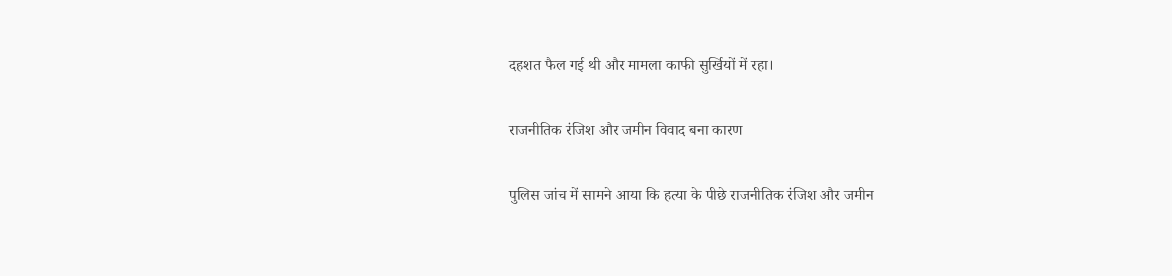दहशत फैल गई थी और मामला काफी सुर्खियों में रहा।

राजनीतिक रंजिश और जमीन विवाद बना कारण

पुलिस जांच में सामने आया कि हत्या के पीछे राजनीतिक रंजिश और जमीन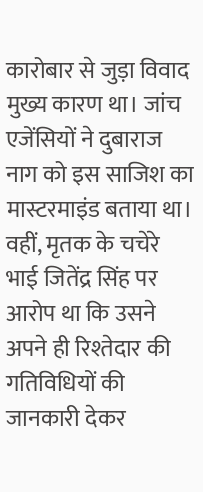कारोबार से जुड़ा विवाद मुख्य कारण था। जांच एजेंसियों ने दुबाराज नाग को इस साजिश का मास्टरमाइंड बताया था। वहीं, मृतक के चचेरे भाई जितेंद्र सिंह पर आरोप था कि उसने अपने ही रिश्तेदार की गतिविधियों की जानकारी देकर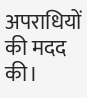अपराधियों की मदद की।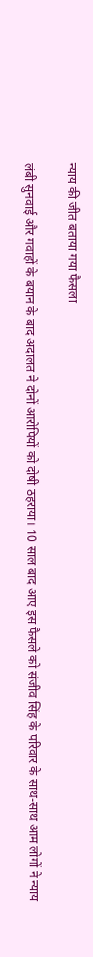न्याय की जीत बताया गया फैसला

लंबी सुनवाई और गवाहों के बयान के बाद अदालत ने दोनों आरोपियों को दोषी ठहराया। 10 साल बाद आए इस फैसले को संजीव सिंह के परिवार के साथ-साथ आम लोगों ने न्याय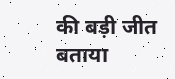की बड़ी जीत बताया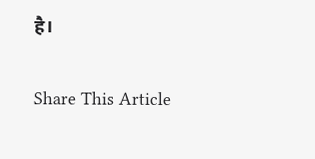है।

Share This Article